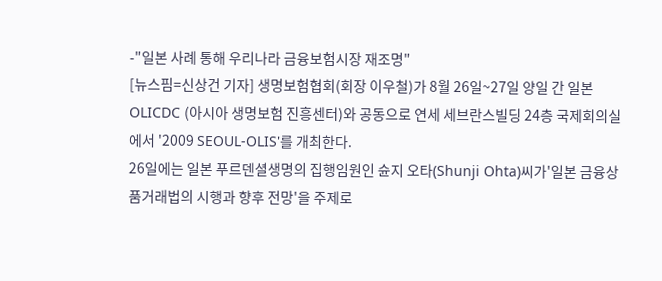-"일본 사례 통해 우리나라 금융보험시장 재조명"
[뉴스핌=신상건 기자] 생명보험협회(회장 이우철)가 8월 26일~27일 양일 간 일본 OLICDC (아시아 생명보험 진흥센터)와 공동으로 연세 세브란스빌딩 24층 국제회의실에서 '2009 SEOUL-OLIS'를 개최한다.
26일에는 일본 푸르덴셜생명의 집행임원인 슌지 오타(Shunji Ohta)씨가'일본 금융상품거래법의 시행과 향후 전망'을 주제로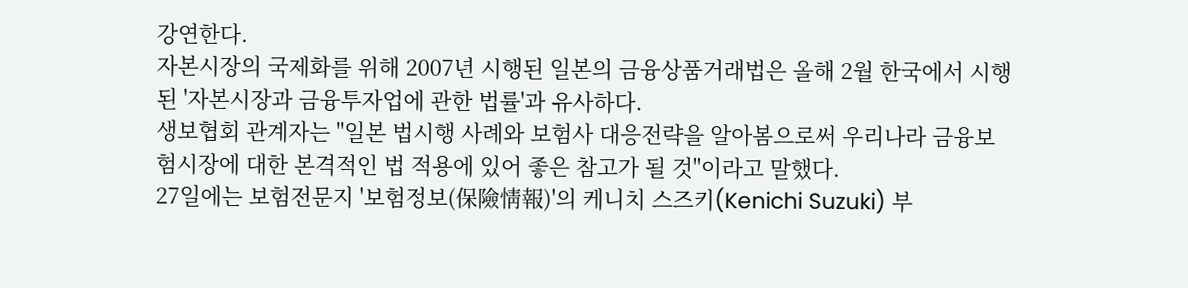강연한다.
자본시장의 국제화를 위해 2007년 시행된 일본의 금융상품거래법은 올해 2월 한국에서 시행된 '자본시장과 금융투자업에 관한 법률'과 유사하다.
생보협회 관계자는 "일본 법시행 사례와 보험사 대응전략을 알아봄으로써 우리나라 금융보험시장에 대한 본격적인 법 적용에 있어 좋은 참고가 될 것"이라고 말했다.
27일에는 보험전문지 '보험정보(保險情報)'의 케니치 스즈키(Kenichi Suzuki) 부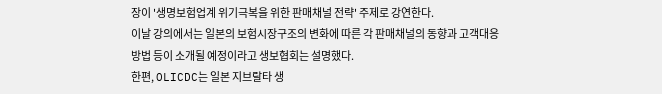장이 '생명보험업계 위기극복을 위한 판매채널 전략' 주제로 강연한다.
이날 강의에서는 일본의 보험시장구조의 변화에 따른 각 판매채널의 동향과 고객대응 방법 등이 소개될 예정이라고 생보협회는 설명했다.
한편, OLICDC는 일본 지브랄타 생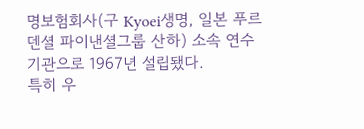명보험회사(구 Kyoei생명, 일본 푸르덴셜 파이낸셜그룹 산하) 소속 연수기관으로 1967년 설립됐다.
특히 우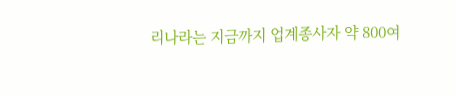리나라는 지금까지 업계종사자 약 800여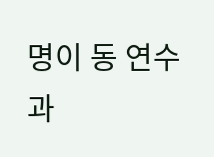명이 동 연수과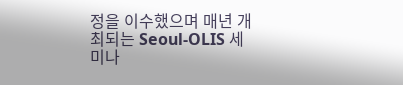정을 이수했으며 매년 개최되는 Seoul-OLIS 세미나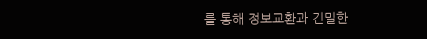를 통해 정보교환과 긴밀한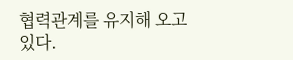협력관계를 유지해 오고 있다.